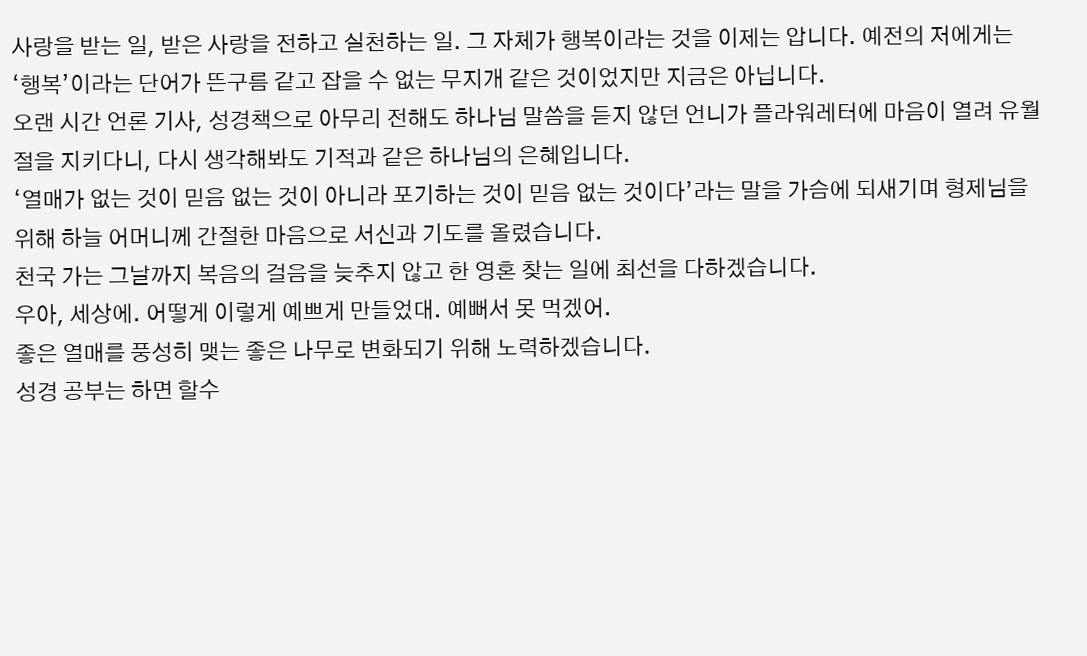사랑을 받는 일, 받은 사랑을 전하고 실천하는 일. 그 자체가 행복이라는 것을 이제는 압니다. 예전의 저에게는 ‘행복’이라는 단어가 뜬구름 같고 잡을 수 없는 무지개 같은 것이었지만 지금은 아닙니다.
오랜 시간 언론 기사, 성경책으로 아무리 전해도 하나님 말씀을 듣지 않던 언니가 플라워레터에 마음이 열려 유월절을 지키다니, 다시 생각해봐도 기적과 같은 하나님의 은혜입니다.
‘열매가 없는 것이 믿음 없는 것이 아니라 포기하는 것이 믿음 없는 것이다’라는 말을 가슴에 되새기며 형제님을 위해 하늘 어머니께 간절한 마음으로 서신과 기도를 올렸습니다.
천국 가는 그날까지 복음의 걸음을 늦추지 않고 한 영혼 찾는 일에 최선을 다하겠습니다.
우아, 세상에. 어떻게 이렇게 예쁘게 만들었대. 예뻐서 못 먹겠어.
좋은 열매를 풍성히 맺는 좋은 나무로 변화되기 위해 노력하겠습니다.
성경 공부는 하면 할수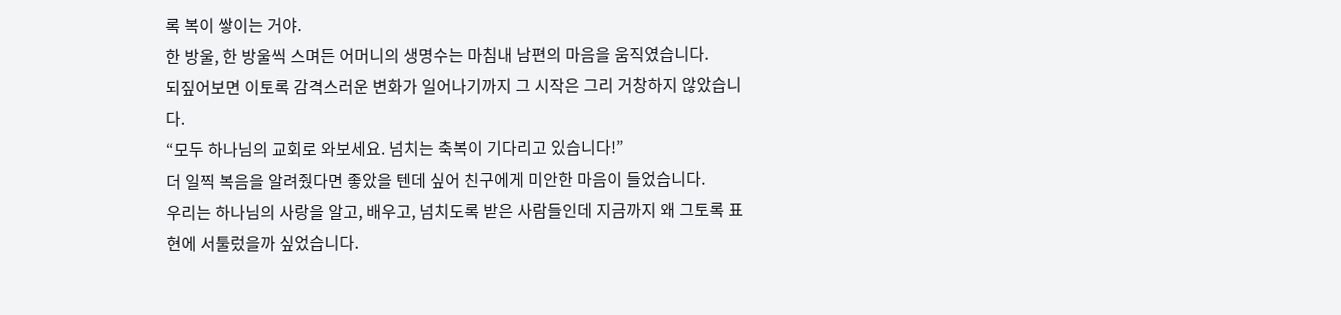록 복이 쌓이는 거야.
한 방울, 한 방울씩 스며든 어머니의 생명수는 마침내 남편의 마음을 움직였습니다.
되짚어보면 이토록 감격스러운 변화가 일어나기까지 그 시작은 그리 거창하지 않았습니다.
“모두 하나님의 교회로 와보세요. 넘치는 축복이 기다리고 있습니다!”
더 일찍 복음을 알려줬다면 좋았을 텐데 싶어 친구에게 미안한 마음이 들었습니다.
우리는 하나님의 사랑을 알고, 배우고, 넘치도록 받은 사람들인데 지금까지 왜 그토록 표현에 서툴렀을까 싶었습니다.